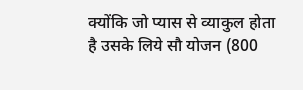क्योंकि जो प्यास से व्याकुल होता है उसके लिये सौ योजन (800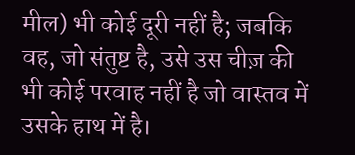मील) भी कोई दूरी नहीं है; जबकि वह, जो संतुष्ट है, उसे उस चीज़ की भी कोई परवाह नहीं है जो वास्तव में उसके हाथ में है।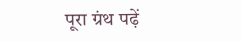पूरा ग्रंथ पढ़ें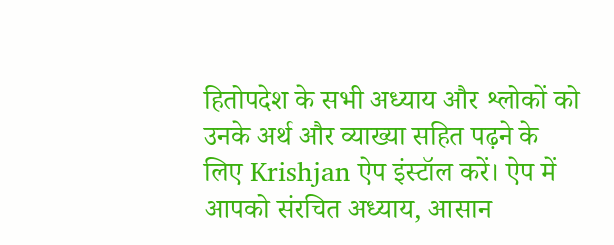हितोपदेश के सभी अध्याय और श्लोकों को उनके अर्थ और व्याख्या सहित पढ़ने के लिए Krishjan ऐप इंस्टॉल करें। ऐप में आपको संरचित अध्याय, आसान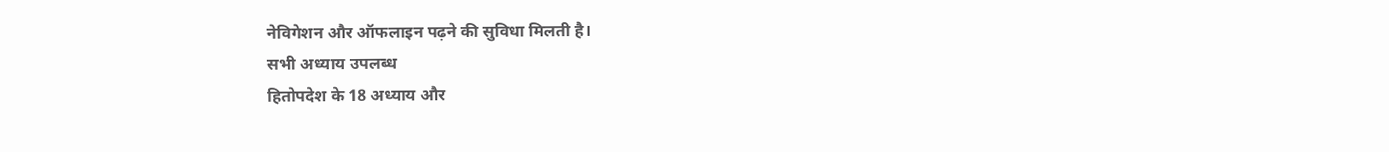नेविगेशन और ऑफलाइन पढ़ने की सुविधा मिलती है।
सभी अध्याय उपलब्ध
हितोपदेश के 18 अध्याय और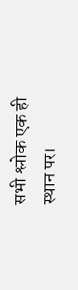सभी श्लोक एक ही स्थान पर।